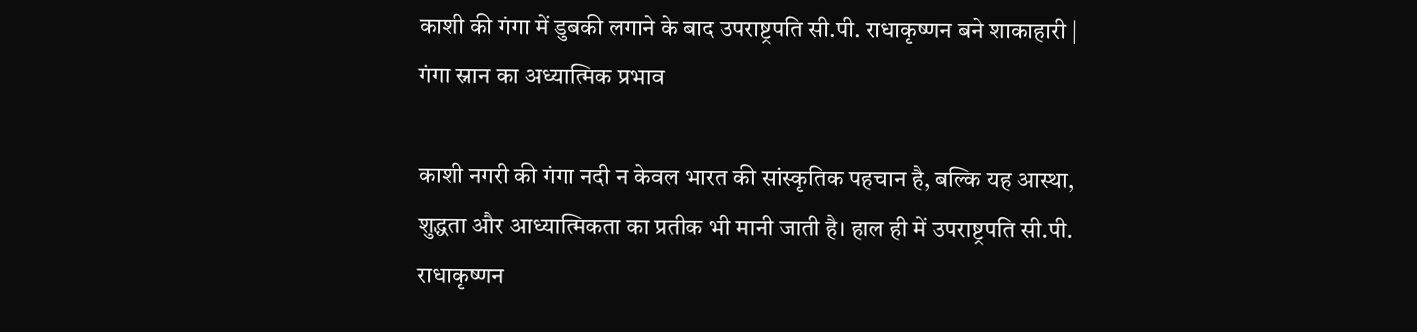काशी की गंगा में डुबकी लगाने के बाद उपराष्ट्रपति सी.पी. राधाकृष्णन बने शाकाहारी | गंगा स्नान का अध्यात्मिक प्रभाव

काशी नगरी की गंगा नदी न केवल भारत की सांस्कृतिक पहचान है, बल्कि यह आस्था, शुद्धता और आध्यात्मिकता का प्रतीक भी मानी जाती है। हाल ही में उपराष्ट्रपति सी.पी. राधाकृष्णन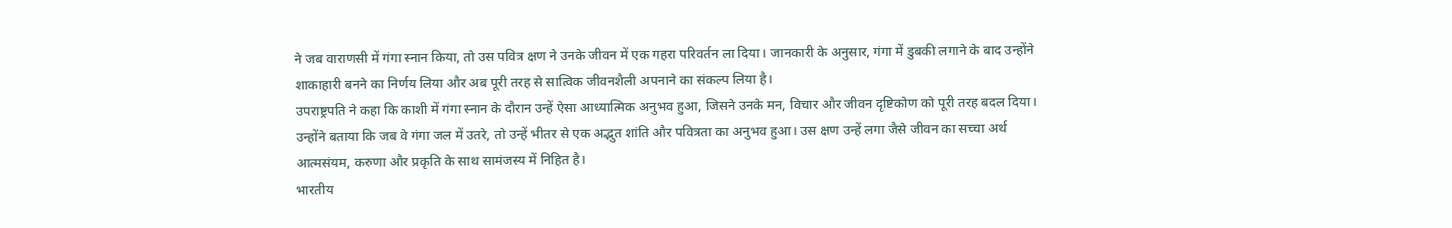ने जब वाराणसी में गंगा स्नान किया, तो उस पवित्र क्षण ने उनके जीवन में एक गहरा परिवर्तन ला दिया। जानकारी के अनुसार, गंगा में डुबकी लगाने के बाद उन्होंने शाकाहारी बनने का निर्णय लिया और अब पूरी तरह से सात्विक जीवनशैली अपनाने का संकल्प लिया है।
उपराष्ट्रपति ने कहा कि काशी में गंगा स्नान के दौरान उन्हें ऐसा आध्यात्मिक अनुभव हुआ, जिसने उनके मन, विचार और जीवन दृष्टिकोण को पूरी तरह बदल दिया। उन्होंने बताया कि जब वे गंगा जल में उतरे, तो उन्हें भीतर से एक अद्भुत शांति और पवित्रता का अनुभव हुआ। उस क्षण उन्हें लगा जैसे जीवन का सच्चा अर्थ आत्मसंयम, करुणा और प्रकृति के साथ सामंजस्य में निहित है।
भारतीय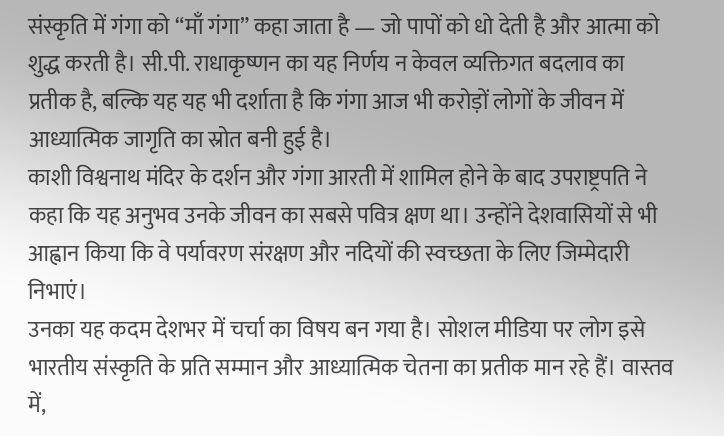संस्कृति में गंगा को “माँ गंगा” कहा जाता है — जो पापों को धो देती है और आत्मा को शुद्ध करती है। सी.पी. राधाकृष्णन का यह निर्णय न केवल व्यक्तिगत बदलाव का प्रतीक है, बल्कि यह यह भी दर्शाता है कि गंगा आज भी करोड़ों लोगों के जीवन में आध्यात्मिक जागृति का स्रोत बनी हुई है।
काशी विश्वनाथ मंदिर के दर्शन और गंगा आरती में शामिल होने के बाद उपराष्ट्रपति ने कहा कि यह अनुभव उनके जीवन का सबसे पवित्र क्षण था। उन्होंने देशवासियों से भी आह्वान किया कि वे पर्यावरण संरक्षण और नदियों की स्वच्छता के लिए जिम्मेदारी निभाएं।
उनका यह कदम देशभर में चर्चा का विषय बन गया है। सोशल मीडिया पर लोग इसे भारतीय संस्कृति के प्रति सम्मान और आध्यात्मिक चेतना का प्रतीक मान रहे हैं। वास्तव में,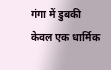गंगा में डुबकी केवल एक धार्मिक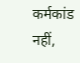कर्मकांड नहीं,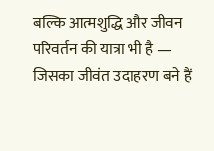बल्कि आत्मशुद्धि और जीवन परिवर्तन की यात्रा भी है — जिसका जीवंत उदाहरण बने हैं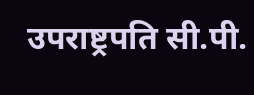उपराष्ट्रपति सी.पी.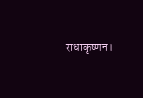राधाकृष्णन।